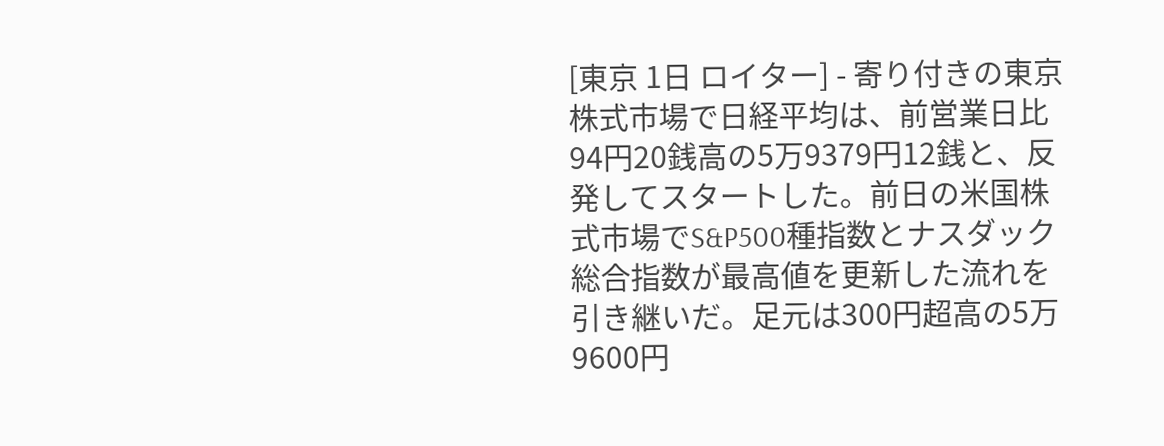[東京 1日 ロイター] - 寄り付きの東京株式市場で日経平均は、前営業日比94円20銭高の5万9379円12銭と、反発してスタートした。前日の米国株式市場でS&P500種指数とナスダック総合指数が最高値を更新した流れを引き継いだ。足元は300円超高の5万9600円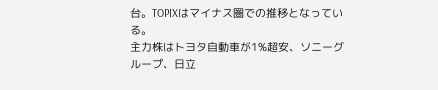台。TOPIXはマイナス圏での推移となっている。
主力株はトヨタ自動車が1%超安、ソニーグループ、日立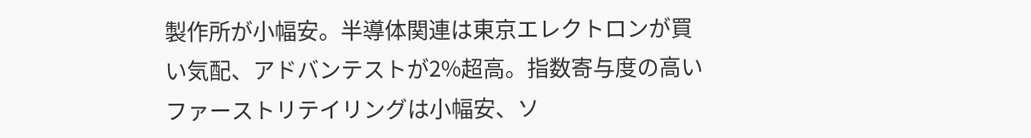製作所が小幅安。半導体関連は東京エレクトロンが買い気配、アドバンテストが2%超高。指数寄与度の高いファーストリテイリングは小幅安、ソ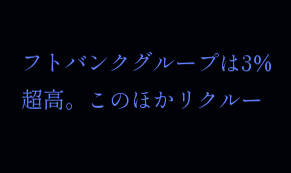フトバンクグループは3%超高。このほかリクルー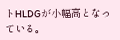トHLDGが小幅高となっている。